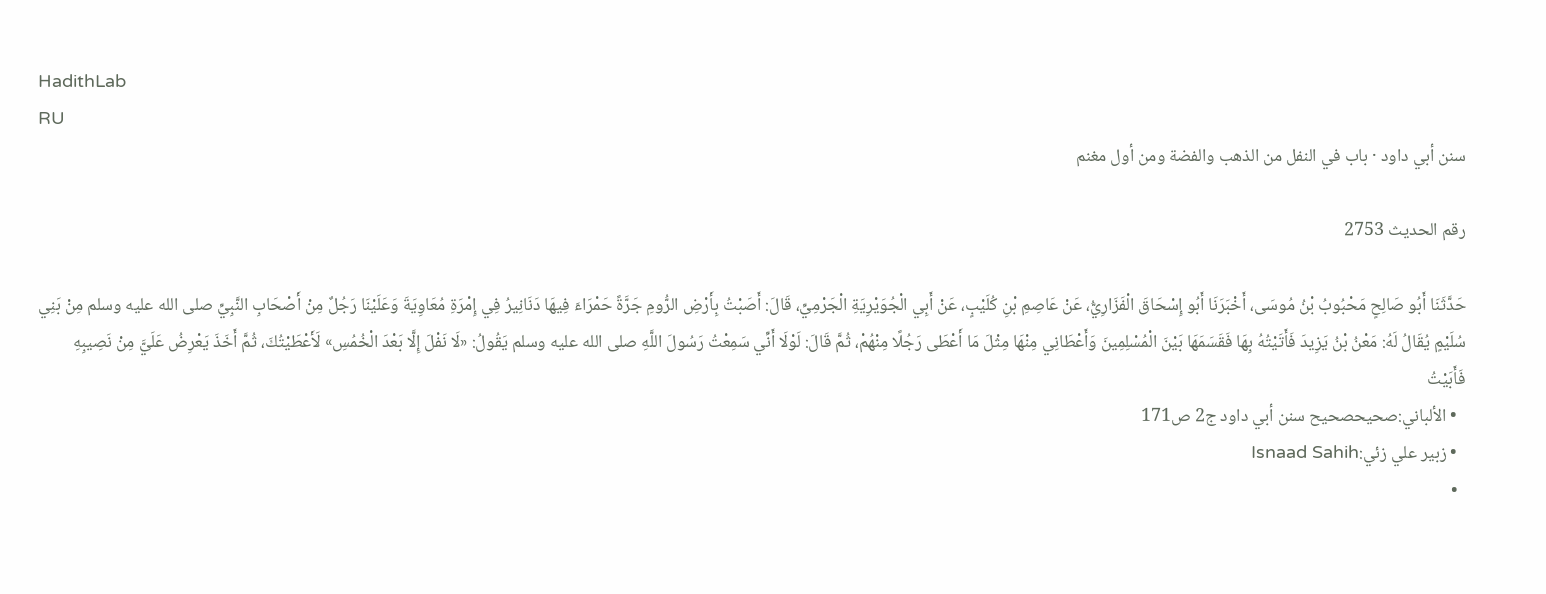HadithLab
RU
سنن أبي داود · باب في النفل من الذهب والفضة ومن أول مغنم

رقم الحديث 2753

حَدَّثَنَا أَبُو صَالِحٍ مَحْبُوبُ بْنُ مُوسَى، أَخْبَرَنَا أَبُو إِسْحَاقَ الْفَزَارِيُّ، عَنْ عَاصِمِ بْنِ كُلَيْبٍ، عَنْ أَبِي الْجُوَيْرِيَةِ الْجَرْمِيِّ، قَالَ: أَصَبْتُ بِأَرْضِ الرُّومِ جَرَّةً حَمْرَاءَ فِيهَا دَنَانِيرُ فِي إِمْرَةِ مُعَاوِيَةَ وَعَلَيْنَا رَجُلٌ مِنْ أَصْحَابِ النَّبِيِّ صلى الله عليه وسلم مِنْ بَنِي سُلَيْمٍ يُقَالُ لَهُ: مَعْنُ بْنُ يَزِيدَ فَأَتَيْتُهُ بِهَا فَقَسَمَهَا بَيْنَ الْمُسْلِمِينَ وَأَعْطَانِي مِنْهَا مِثْلَ مَا أَعْطَى رَجُلًا مِنْهُمْ، ثُمَّ قَالَ: لَوْلَا أَنِّي سَمِعْتُ رَسُولَ اللَّهِ صلى الله عليه وسلم يَقُولُ: «لَا نَفْلَ إِلَّا بَعْدَ الْخُمُسِ» لَأَعْطَيْتُكَ، ثُمَّ أَخَذَ يَعْرِضُ عَلَيَّ مِنْ نَصِيبِهِ فَأَبَيْتُ
  • الألباني:صحيحصحيح سنن أبي داود ج2 ص171
  • زبير علي زئي:Isnaad Sahih
  •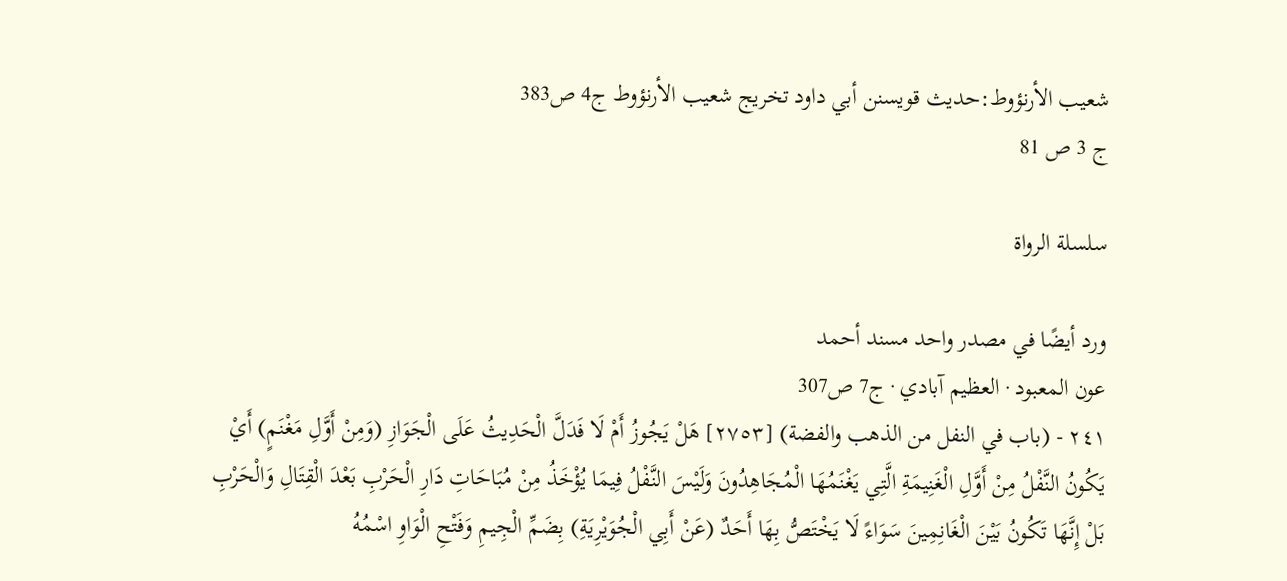شعيب الأرنؤوط:حديث قويسنن أبي داود تخريج شعيب الأرنؤوط ج4 ص383
ج 3 ص 81

سلسلة الرواة

ورد أيضًا في مصدر واحد مسند أحمد
عون المعبود · العظيم آبادي · ج7 ص307
٢٤١ - (باب في النفل من الذهب والفضة) [٢٧٥٣] هَلْ يَجُوزُ أَمْ لَا فَدَلَّ الْحَدِيثُ عَلَى الْجَوَازِ (وَمِنْ أَوَّلِ مَغْنَمٍ) أَيْ يَكُونُ النَّفْلُ مِنْ أَوَّلِ الْغَنِيمَةِ الَّتِي يَغْنَمُهَا الْمُجَاهِدُونَ وَلَيْسَ النَّفْلُ فِيمَا يُؤْخَذُ مِنْ مُبَاحَاتِ دَارِ الْحَرْبِ بَعْدَ الْقِتَالِ وَالْحَرْبِ بَلْ إِنَّهَا تَكُونُ بَيْنَ الْغَانِمِينَ سَوَاءً لَا يَخْتَصُّ بِهَا أَحَدٌ (عَنْ أَبِي الْجُوَيْرِيَةِ) بِضَمِّ الْجِيمِ وَفَتْحِ الْوَاوِ اسْمُهُ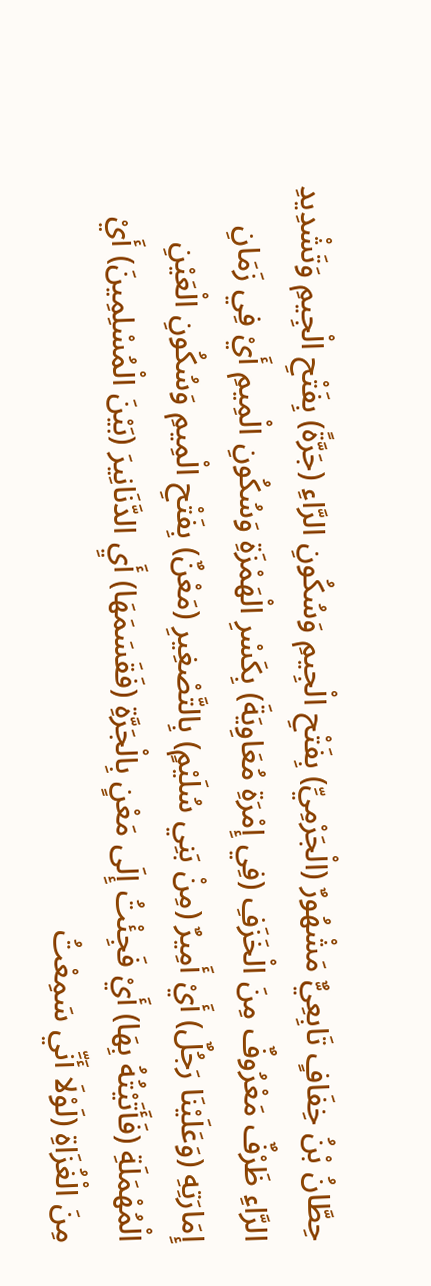حِطَّانُ بْنُ خِفَافٍ تَابِعِيٌّ مَشْهُورٌ (الْجَرْمِيِّ) بِفَتْحِ الْجِيمِ وَسُكُونِ الرَّاءِ (جَرَّةً) بِفَتْحِ الْجِيمِ وَتَشْدِيدِ الرَّاءِ ظَرْفٌ مَعْرُوفٌ مِنَ الْخَزَفِ (فِي إِمْرَةِ مُعَاوِيَةَ) بِكَسْرِ الْهَمْزَةِ وَسُكُونِ الْمِيمِ أَيْ فِي زَمَانِ إِمَارَتِهِ (وَعَلَيْنَا رَجُلٌ) أَيْ أَمِيرٌ (مِنْ بَنِي سُلَيْمٍ) بِالتَّصْغِيرِ (مَعْنٌ) بِفَتْحِ الْمِيمِ وَسُكُونِ الْعَيْنِ الْمُهْمَلَةِ (فَأَتَيْتُهُ بِهَا) أَيْ فَجِئْتُ إِلَى مَعْنٍ بِالْجَرَّةِ (فَقَسَمَهَا) أَيِ الدَّنَانِيرَ (بَيْنَ الْمُسْلِمِينَ) أَيْ مِنَ الْغُزَاةِ (لَوْلَا أَنِّي سَمِعْتُ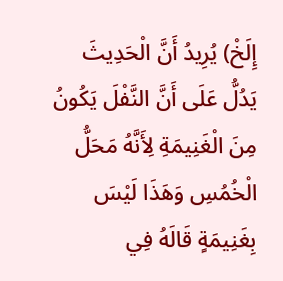إِلَخْ) يُرِيدُ أَنَّ الْحَدِيثَ يَدُلُّ عَلَى أَنَّ النَّفْلَ يَكُونُ مِنَ الْغَنِيمَةِ لِأَنَّهُ مَحَلُّ الْخُمُسِ وَهَذَا لَيْسَ بِغَنِيمَةٍ قَالَهُ فِي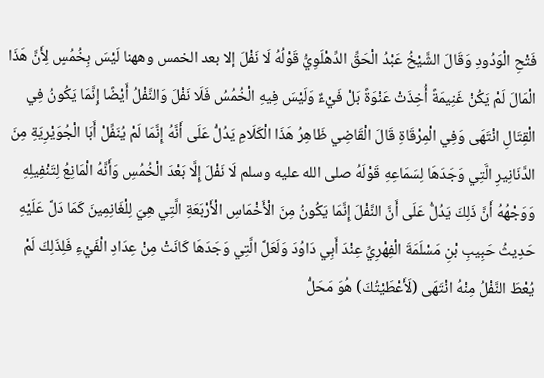فَتْحِ الْوَدُودِ وَقَالَ الشَّيْخُ عَبْدُ الْحَقِّ الدِّهْلَوِيُّ قَوْلُهُ لَا نَفْلَ إلا بعد الخمس وههنا لَيْسَ بِخُمُسٍ لِأَنَّ هَذَا الْمَالَ لَمْ يَكُنْ غَنِيمَةً أُخِذَتْ عَنْوَةً بَلْ فَيْءٌ وَلَيْسَ فِيهِ الْخُمُسُ فَلَا نَفْلَ وَالنَّفْلُ أَيْضًا إِنَّمَا يَكُونُ فِي الْقِتَالِ انْتَهَى وَفِي الْمِرْقَاةِ قَالَ الْقَاضِي ظَاهِرُ هَذَا الْكَلَامِ يَدُلُّ عَلَى أَنَّهُ إِنَّمَا لَمْ يُنَفِّلْ أَبَا الْجُوَيْرِيَةِ مِنَ الدَّنَانِيرِ الَّتِي وَجَدَهَا لِسَمَاعِهِ قَوْلَهُ صلى الله عليه وسلم لَا نَفْلَ إِلَّا بَعْدَ الْخُمُسِ وَأَنَّهُ الْمَانِعُ لِتَنْفِيلِهِ وَوَجْهُهُ أَنَّ ذَلِكَ يَدُلُّ عَلَى أَنَّ النَّفْلَ إِنَّمَا يَكُونُ مِنَ الْأَخْمَاسِ الْأَرْبَعَةِ الَّتِي هِيَ لِلْغَانِمِينَ كَمَا دَلَّ عَلَيْهِ حَدِيثُ حَبِيبِ بْنِ مَسْلَمَةَ الْفِهْرِيِّ عِنْدَ أَبِي دَاوُدَ وَلَعَلَّ الَّتِي وَجَدَهَا كَانَتْ مِنْ عِدَادِ الْفَيْءِ فَلِذَلِكَ لَمْ يُعْطَ النَّفْلُ مِنْهُ انْتَهَى (لَأَعْطَيْتُكَ) هُوَ مَحَلُّ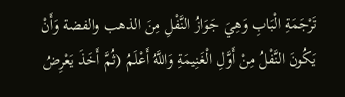تَرْجَمَةِ الْبَابِ وَهِيَ جَوَازُ النَّفْلِ مِنَ الذهب والفضة وَأَنْ يَكُونَ النَّفْلُ مِنْ أَوَّلِ الْغَنِيمَةِ وَاللَّهُ أَعْلَمُ (ثُمَّ أَخَذَ يَعْرِضُ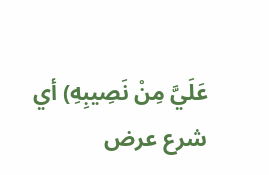عَلَيَّ مِنْ نَصِيبِهِ) أي شرع عرض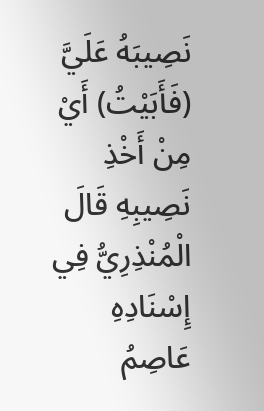نَصِيبَهُ عَلَيَّ (فَأَبَيْتُ) أَيْ مِنْ أَخْذِ نَصِيبِهِ قَالَ الْمُنْذِرِيُّ فِي إِسْنَادِهِ عَاصِمُ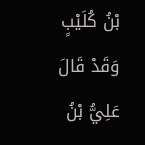بْنُ كُلَيْبٍ وَقَدْ قَالَ عَلِيُّ بْنُ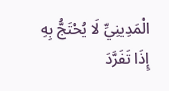الْمَدِينِيِّ لَا يُحْتَجُّ بِهِ إِذَا تَفَرَّدَ